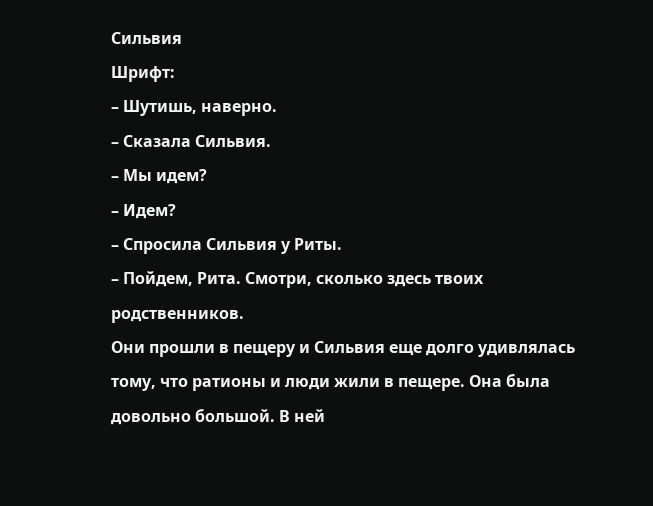Сильвия
Шрифт:
– Шутишь, наверно.
– Сказала Сильвия.
– Мы идем?
– Идем?
– Спросила Сильвия у Риты.
– Пойдем, Рита. Смотри, сколько здесь твоих родственников.
Они прошли в пещеру и Сильвия еще долго удивлялась тому, что ратионы и люди жили в пещере. Она была довольно большой. В ней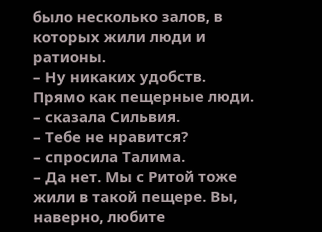было несколько залов, в которых жили люди и ратионы.
– Ну никаких удобств. Прямо как пещерные люди.
– сказала Сильвия.
– Тебе не нравится?
– спросила Талима.
– Да нет. Мы с Ритой тоже жили в такой пещере. Вы, наверно, любите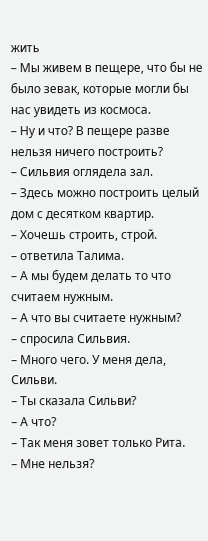жить
– Мы живем в пещере, что бы не было зевак, которые могли бы нас увидеть из космоса.
– Ну и что? В пещере разве нельзя ничего построить?
– Сильвия оглядела зал.
– Здесь можно построить целый дом с десятком квартир.
– Хочешь строить, строй.
– ответила Талима.
– А мы будем делать то что считаем нужным.
– А что вы считаете нужным?
– спросила Сильвия.
– Много чего. У меня дела, Сильви.
– Ты сказала Сильви?
– А что?
– Так меня зовет только Рита.
– Мне нельзя?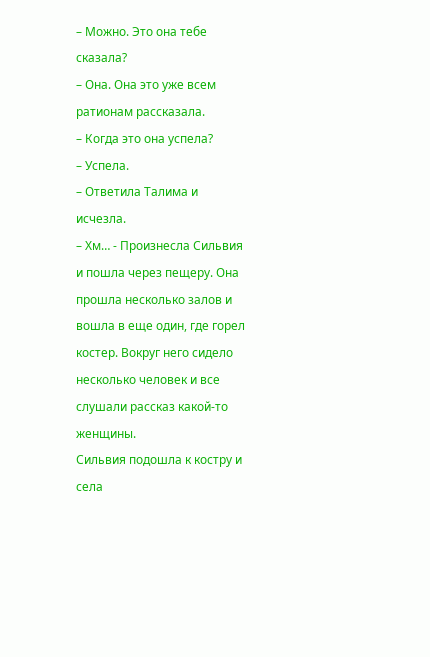– Можно. Это она тебе сказала?
– Она. Она это уже всем ратионам рассказала.
– Когда это она успела?
– Успела.
– Ответила Талима и исчезла.
– Хм… - Произнесла Сильвия и пошла через пещеру. Она прошла несколько залов и вошла в еще один, где горел костер. Вокруг него сидело несколько человек и все слушали рассказ какой-то женщины.
Сильвия подошла к костру и села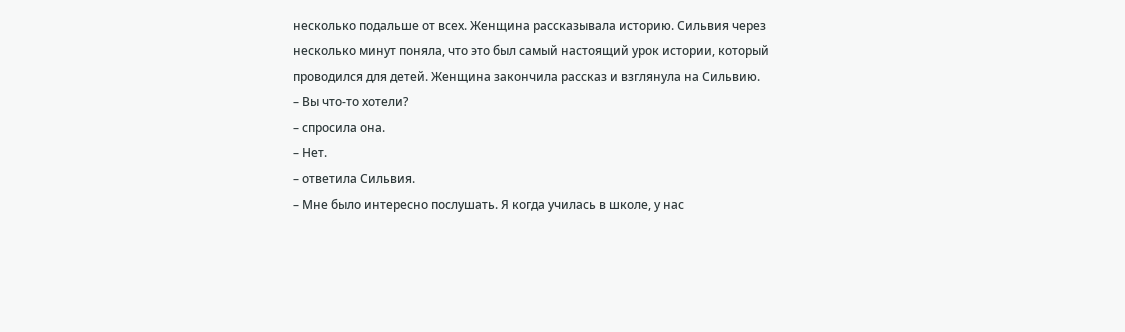несколько подальше от всех. Женщина рассказывала историю. Сильвия через несколько минут поняла, что это был самый настоящий урок истории, который проводился для детей. Женщина закончила рассказ и взглянула на Сильвию.
– Вы что-то хотели?
– спросила она.
– Нет.
– ответила Сильвия.
– Мне было интересно послушать. Я когда училась в школе, у нас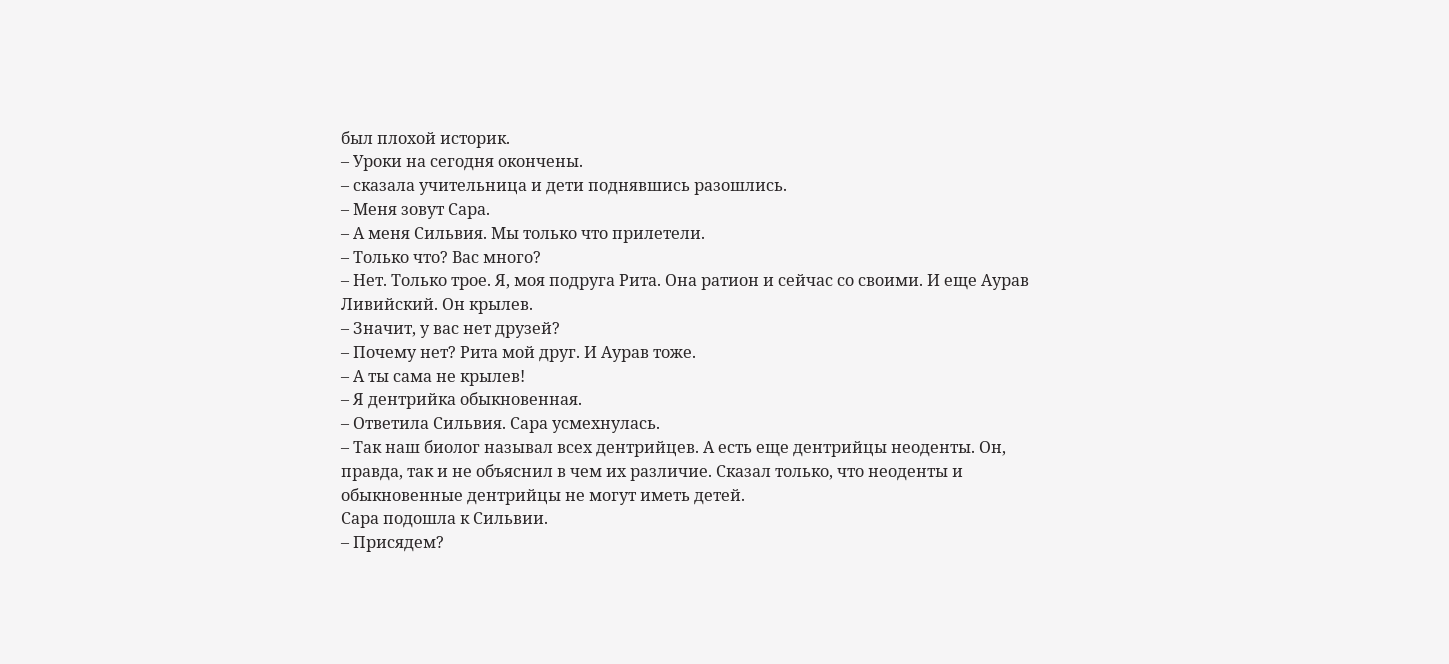был плохой историк.
– Уроки на сегодня окончены.
– сказала учительница и дети поднявшись разошлись.
– Меня зовут Сара.
– А меня Сильвия. Мы только что прилетели.
– Только что? Вас много?
– Нет. Только трое. Я, моя подруга Рита. Она ратион и сейчас со своими. И еще Аурав Ливийский. Он крылев.
– Значит, у вас нет друзей?
– Почему нет? Рита мой друг. И Аурав тоже.
– А ты сама не крылев!
– Я дентрийка обыкновенная.
– Ответила Сильвия. Сара усмехнулась.
– Так наш биолог называл всех дентрийцев. А есть еще дентрийцы неоденты. Он, правда, так и не объяснил в чем их различие. Сказал только, что неоденты и обыкновенные дентрийцы не могут иметь детей.
Сара подошла к Сильвии.
– Присядем?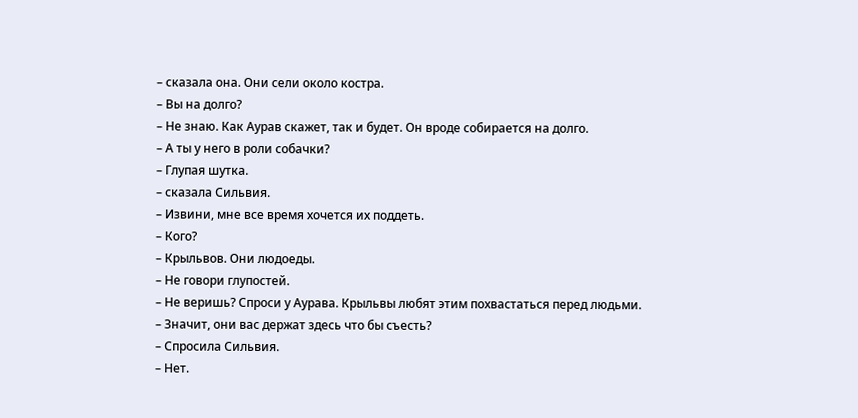– сказала она. Они сели около костра.
– Вы на долго?
– Не знаю. Как Аурав скажет, так и будет. Он вроде собирается на долго.
– А ты у него в роли собачки?
– Глупая шутка.
– сказала Сильвия.
– Извини, мне все время хочется их поддеть.
– Кого?
– Крыльвов. Они людоеды.
– Не говори глупостей.
– Не веришь? Спроси у Аурава. Крыльвы любят этим похвастаться перед людьми.
– Значит, они вас держат здесь что бы съесть?
– Спросила Сильвия.
– Нет.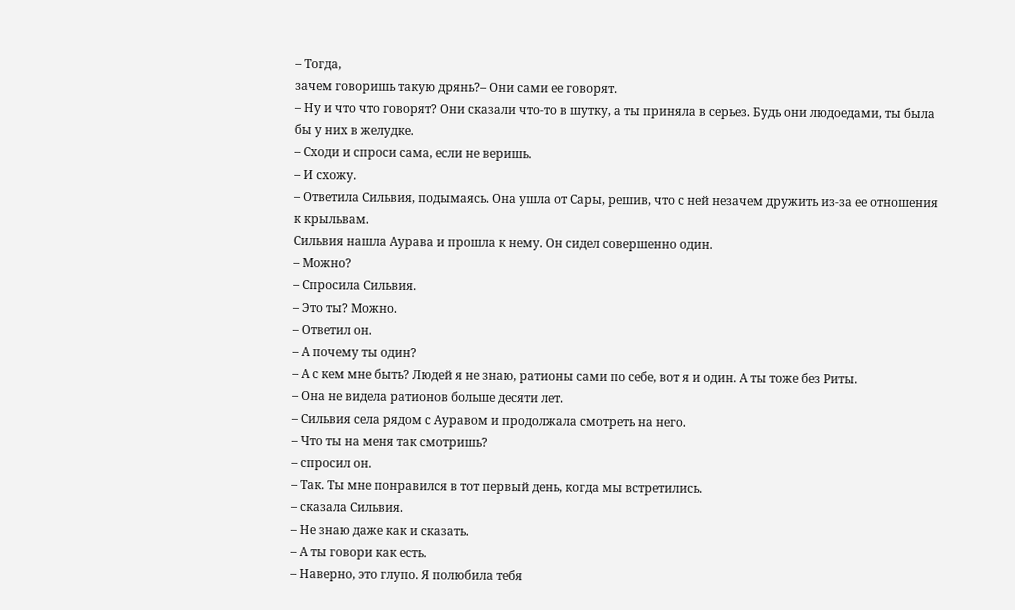– Тогда,
зачем говоришь такую дрянь?– Они сами ее говорят.
– Ну и что что говорят? Они сказали что-то в шутку, а ты приняла в серьез. Будь они людоедами, ты была бы у них в желудке.
– Сходи и спроси сама, если не веришь.
– И схожу.
– Ответила Сильвия, подымаясь. Она ушла от Сары, решив, что с ней незачем дружить из-за ее отношения к крыльвам.
Сильвия нашла Аурава и прошла к нему. Он сидел совершенно один.
– Можно?
– Спросила Сильвия.
– Это ты? Можно.
– Ответил он.
– А почему ты один?
– А с кем мне быть? Людей я не знаю, ратионы сами по себе, вот я и один. А ты тоже без Риты.
– Она не видела ратионов больше десяти лет.
– Сильвия села рядом с Ауравом и продолжала смотреть на него.
– Что ты на меня так смотришь?
– спросил он.
– Так. Ты мне понравился в тот первый день, когда мы встретились.
– сказала Сильвия.
– Не знаю даже как и сказать.
– А ты говори как есть.
– Наверно, это глупо. Я полюбила тебя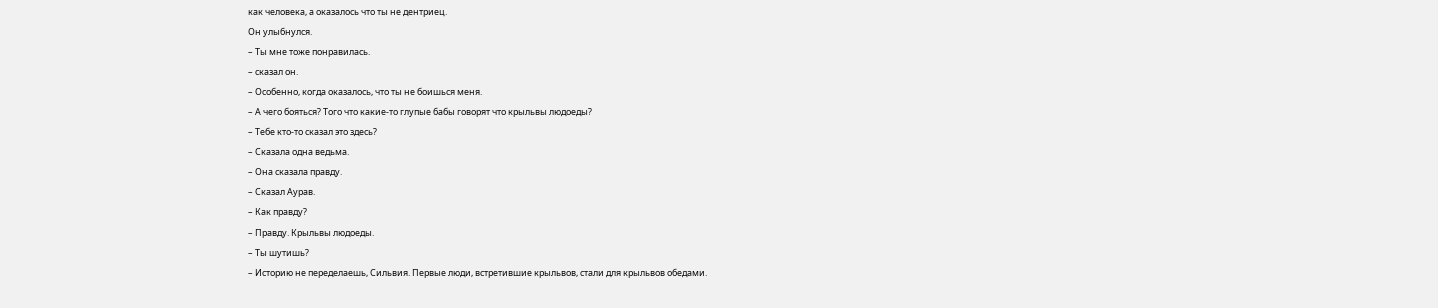как человека, а оказалось что ты не дентриец.
Он улыбнулся.
– Ты мне тоже понравилась.
– сказал он.
– Особенно, когда оказалось, что ты не боишься меня.
– А чего бояться? Того что какие-то глупые бабы говорят что крыльвы людоеды?
– Тебе кто-то сказал это здесь?
– Сказала одна ведьма.
– Она сказала правду.
– Сказал Аурав.
– Как правду?
– Правду. Крыльвы людоеды.
– Ты шутишь?
– Историю не переделаешь, Сильвия. Первые люди, встретившие крыльвов, стали для крыльвов обедами.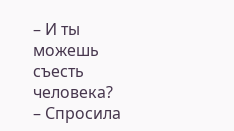– И ты можешь съесть человека?
– Спросила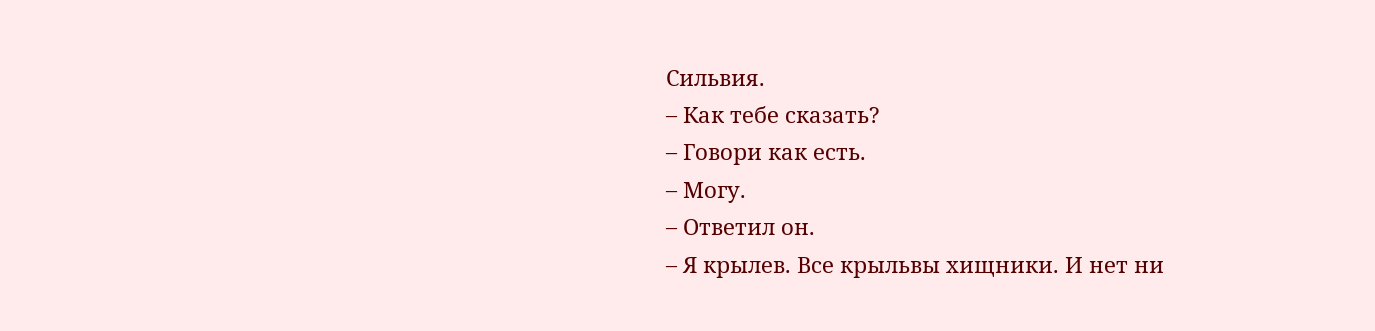Сильвия.
– Как тебе сказать?
– Говори как есть.
– Могу.
– Ответил он.
– Я крылев. Все крыльвы хищники. И нет ни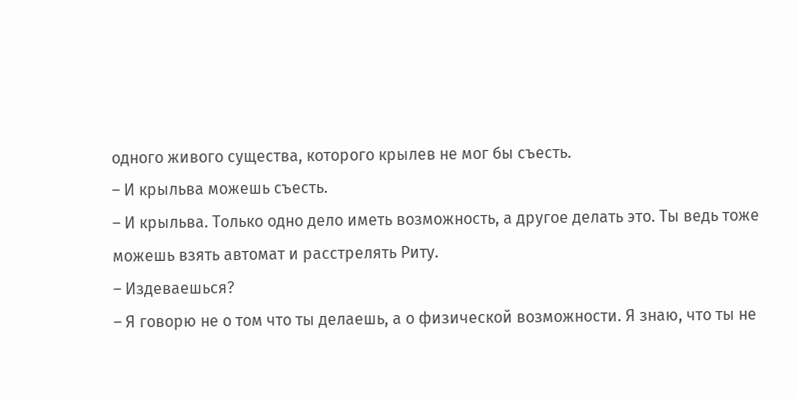одного живого существа, которого крылев не мог бы съесть.
– И крыльва можешь съесть.
– И крыльва. Только одно дело иметь возможность, а другое делать это. Ты ведь тоже можешь взять автомат и расстрелять Риту.
– Издеваешься?
– Я говорю не о том что ты делаешь, а о физической возможности. Я знаю, что ты не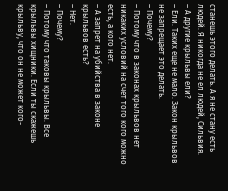станешь этого делать. А я не стану есть людей. Я никогда не ел людей, Сильвия.
– А другие крыльвы ели?
– Ели. Таких еще не мало. Закон крыльвов не запрещает это делать.
– Почему?
– Потому что в законах крыльвов нет никаких условий на счет того кого можно есть, а кого нет.
– А запрет на убийства в законе крыльвов есть?
– Нет.
– Почему?
– Потому что таковы крыльвы. Все крыльвы хищники. Если ты скажешь крыльву, что он не может кого-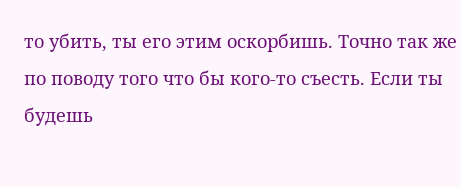то убить, ты его этим оскорбишь. Точно так же по поводу того что бы кого-то съесть. Если ты будешь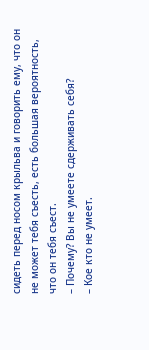сидеть перед носом крыльва и говорить ему, что он не может тебя съесть, есть большая вероятность, что он тебя съест.
– Почему? Вы не умеете сдерживать себя?
– Кое кто не умеет.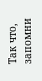Так что, запомни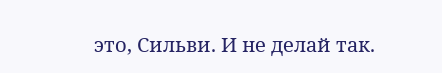это, Сильви. И не делай так.